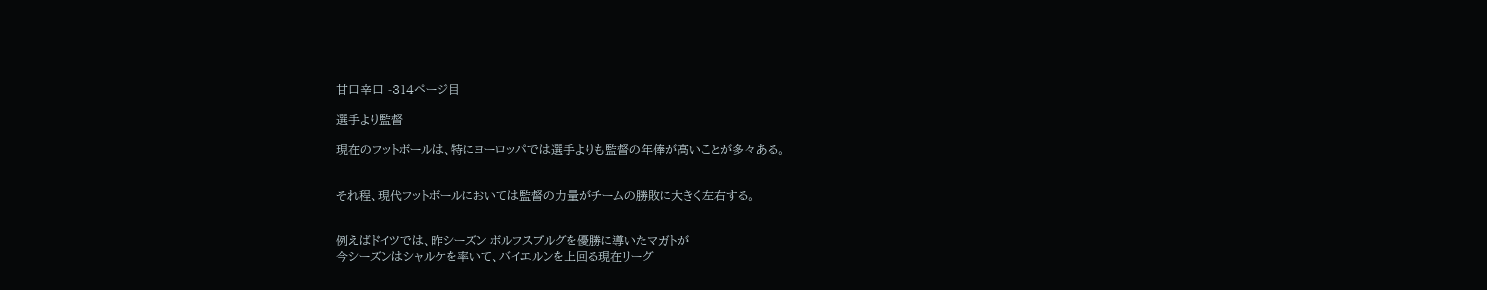甘口辛口 -314ページ目

選手より監督

現在のフットボールは、特にヨーロッパでは選手よりも監督の年俸が高いことが多々ある。


それ程、現代フットボールにおいては監督の力量がチームの勝敗に大きく左右する。


例えばドイツでは、昨シーズン ボルフスブルグを優勝に導いたマガトが
今シーズンはシャルケを率いて、バイエルンを上回る現在リーグ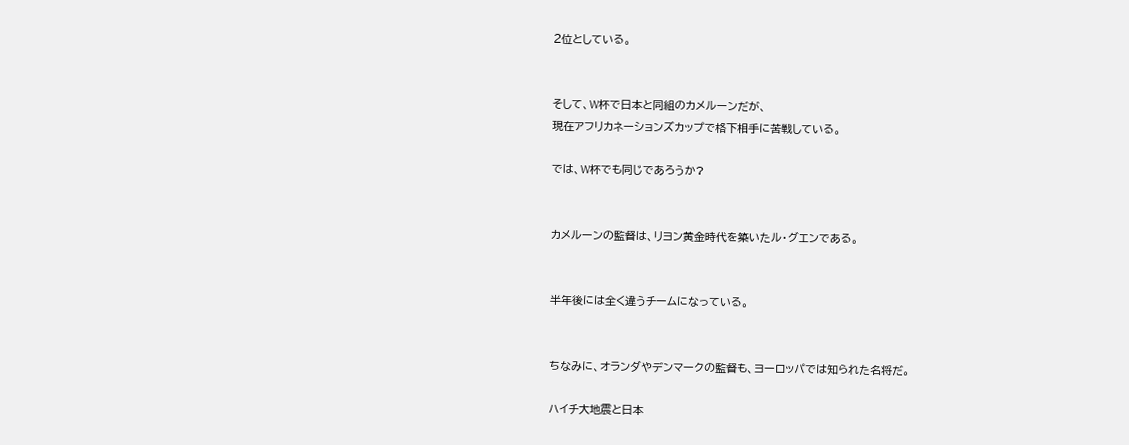2位としている。


そして、W杯で日本と同組のカメルーンだが、
現在アフリカネーションズカップで格下相手に苦戦している。

では、W杯でも同じであろうか?


カメルーンの監督は、リヨン黄金時代を築いたル・グエンである。


半年後には全く違うチームになっている。


ちなみに、オランダやデンマークの監督も、ヨーロッパでは知られた名将だ。

ハイチ大地震と日本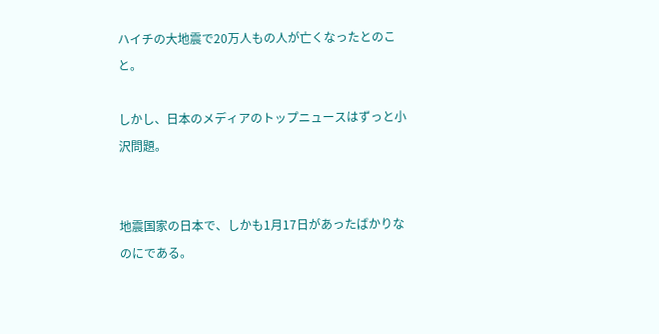ハイチの大地震で20万人もの人が亡くなったとのこと。

しかし、日本のメディアのトップニュースはずっと小沢問題。


地震国家の日本で、しかも1月17日があったばかりなのにである。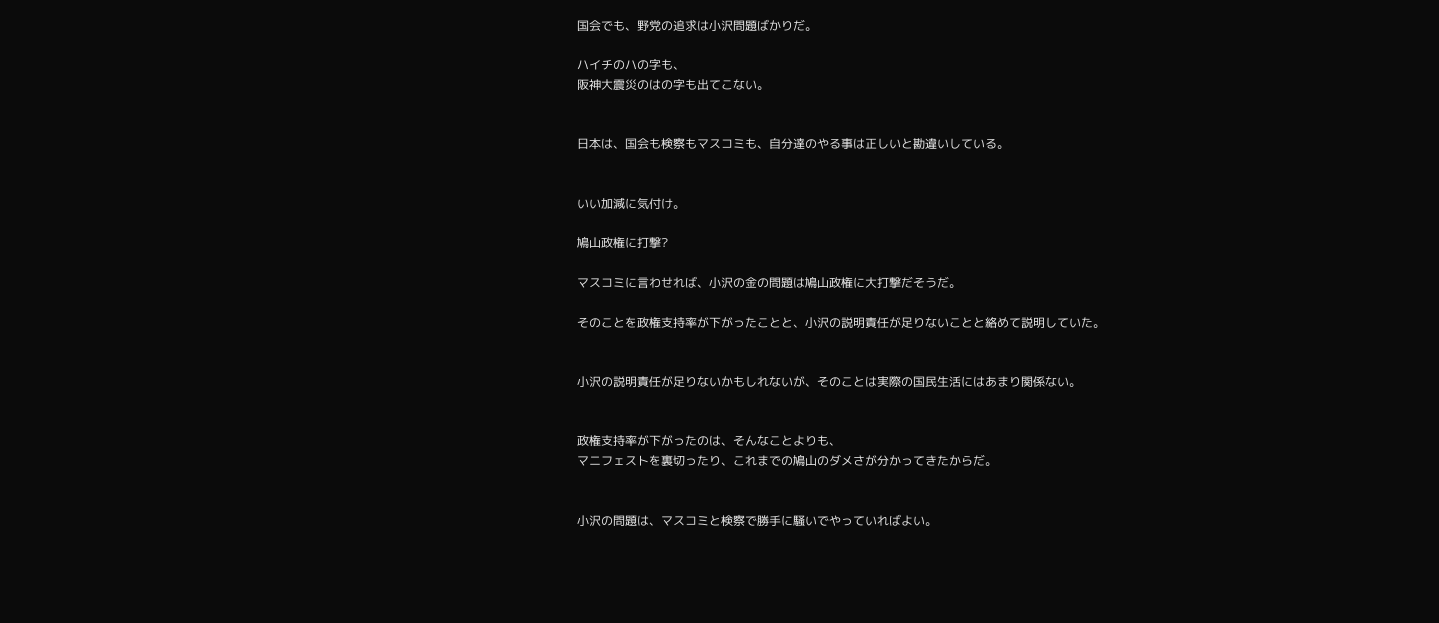国会でも、野党の追求は小沢問題ばかりだ。

ハイチのハの字も、
阪神大震災のはの字も出てこない。


日本は、国会も検察もマスコミも、自分達のやる事は正しいと勘違いしている。


いい加減に気付け。

鳩山政権に打撃?

マスコミに言わせれば、小沢の金の問題は鳩山政権に大打撃だそうだ。

そのことを政権支持率が下がったことと、小沢の説明責任が足りないことと絡めて説明していた。


小沢の説明責任が足りないかもしれないが、そのことは実際の国民生活にはあまり関係ない。


政権支持率が下がったのは、そんなことよりも、
マニフェストを裏切ったり、これまでの鳩山のダメさが分かってきたからだ。


小沢の問題は、マスコミと検察で勝手に騒いでやっていればよい。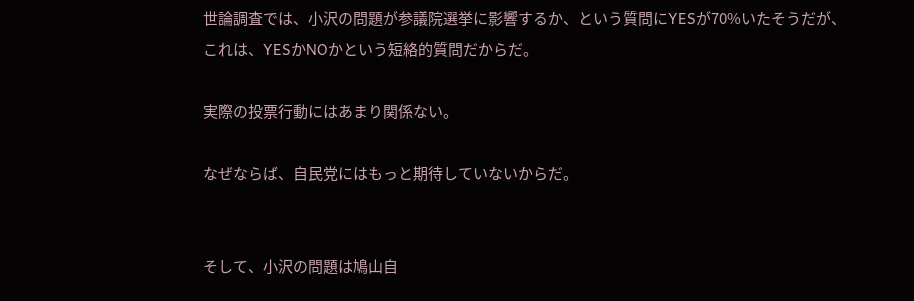世論調査では、小沢の問題が参議院選挙に影響するか、という質問にYESが70%いたそうだが、
これは、YESかNOかという短絡的質問だからだ。

実際の投票行動にはあまり関係ない。

なぜならば、自民党にはもっと期待していないからだ。


そして、小沢の問題は鳩山自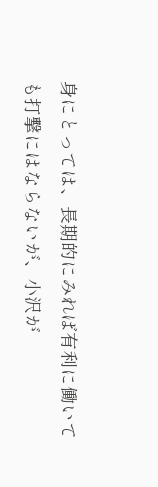身にとっては、長期的にみれば有利に働いても打撃にはならないが、小沢が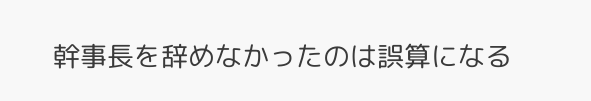幹事長を辞めなかったのは誤算になる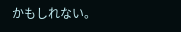かもしれない。